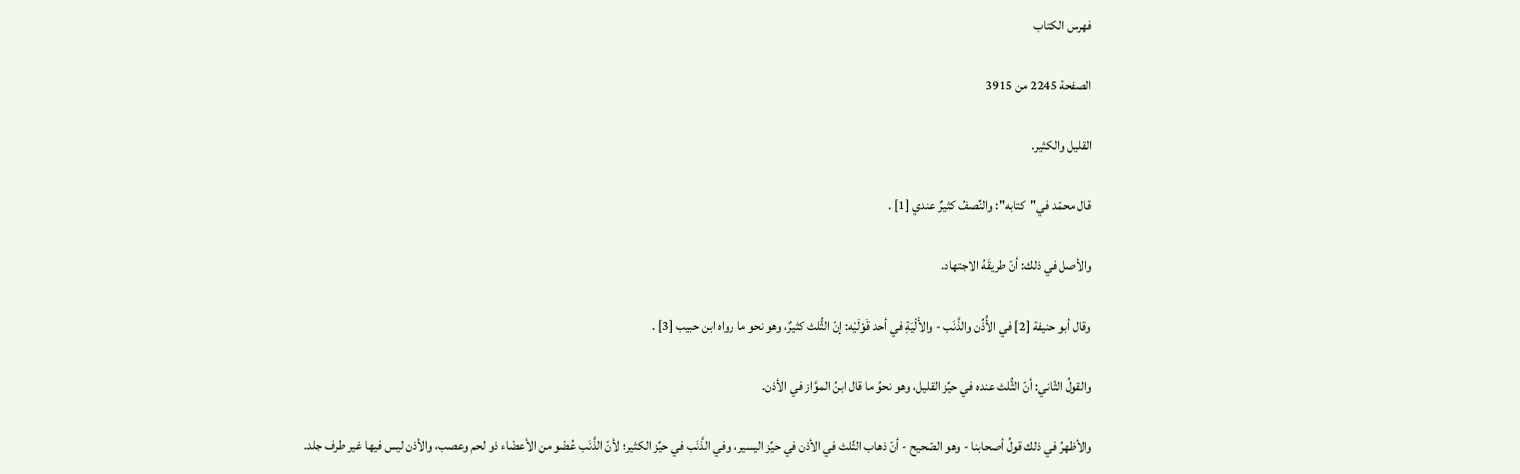فهرس الكتاب

الصفحة 2245 من 3915

القليل والكثير.

قال محمّد في"كتابه": والنِّصفُ كثيرٌ عندي [1] .

والأصل في ذلك: أنّ طريقَهُ الاجتهاد.

وقال أبو حنيفة [2] في الأُذُن والذَّنَب - والأَلْيَةِ في أحد قَوْلَيْه: إنّ الثُّلث كثيرٌ، وهو نحو ما رواه ابن حبيب [3] .

والقولُ الثّاني: أنّ الثُّلث عنده في حيِّز القليل، وهو نحوُ ما قال ابنُ الموَّاز في الأذن.

والأظهرُ في ذلك قولُ أصحابنا - وهو الصّحيح - أنّ ذهاب الثّلث في الأذن في حيِّز اليسير، وفي الذَّنَب في حيِّز الكثير؛ لأنّ الذَّنَب عُضْو من الأعضْاء ذو لحم وعصب، والأذن ليس فيها غير طرف جلد.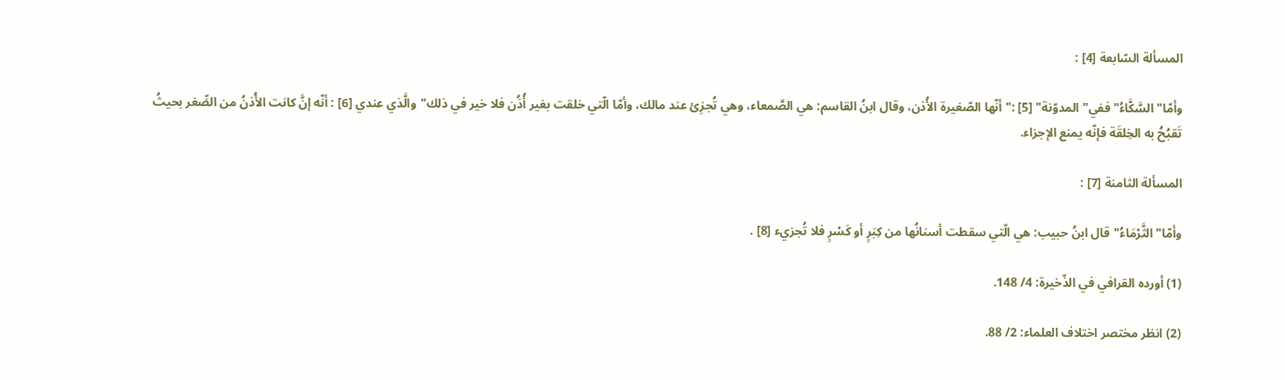المسألة السّابعة [4] :

وأمّا"السَّكَّاءُ"ففي"المدوّنة" [5] :"أنّها الصّغيرة الأُذن، وقال ابنُ القاسم: هي الصَّمعاء، وهي تُجزِئ عند مالك، وأمّا الّتي خلقت بغير أُذُن فلا خير في ذلك"والَّذي عندي [6] : أنّه إنَّ كانت الأُذنُ من الصِّغر بحيثُ تَقبُحُ به الخِلقَة فإنّه يمنع الإجزاء.

المسألة الثامنة [7] :

وأمّا"الثَّرْمَاءُ"قال ابنُ حبيب: هي الّتي سقطت أسنانُها من كِبَرٍ أو كَسْرٍ فلا تُجزيء [8] .

(1) أورده القرافي في الذّخيرة: 4/ 148.

(2) انظر مختصر اختلاف العلماء: 2/ 88.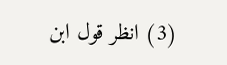(3) انظر قول ابن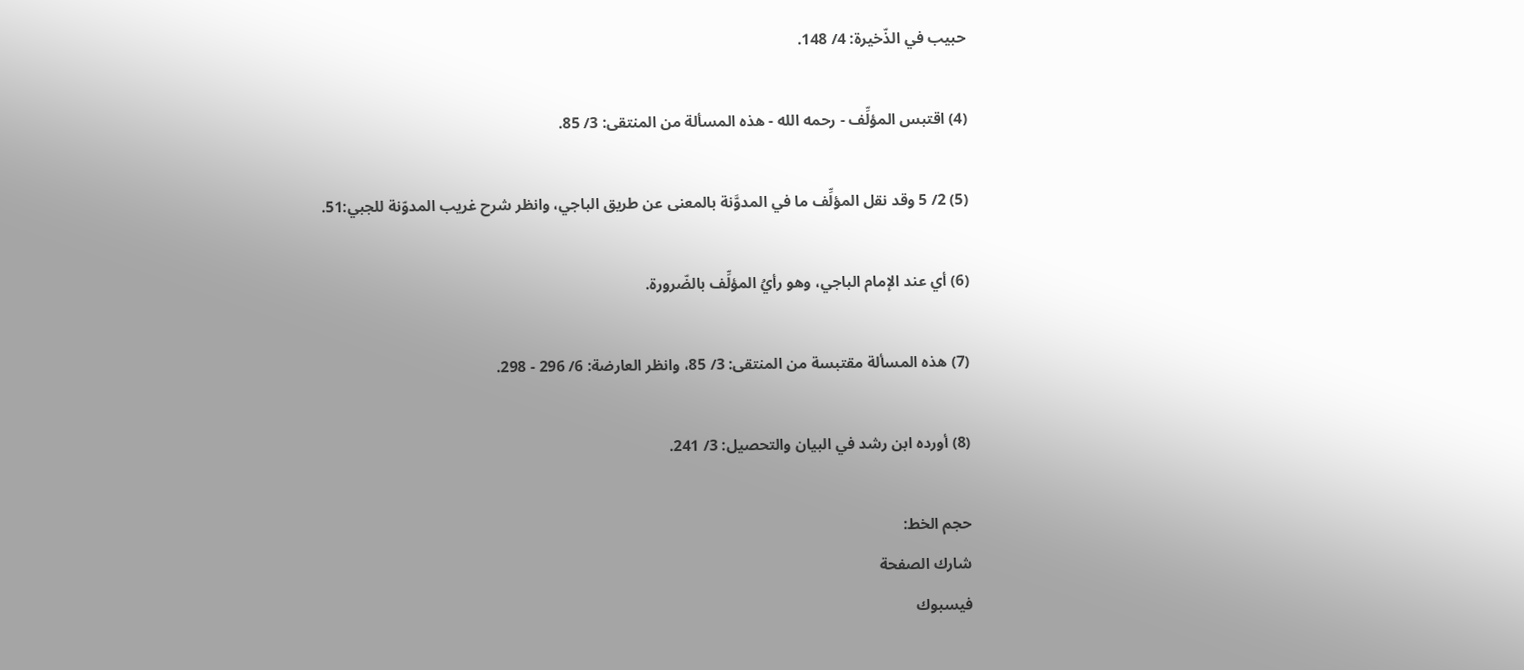حبيب في الذّخيرة: 4/ 148.

(4) اقتبس المؤلِّف - رحمه الله - هذه المسألة من المنتقى: 3/ 85.

(5) 2/ 5 وقد نقل المؤلِّف ما في المدوَّنة بالمعنى عن طريق الباجي، وانظر شرح غريب المدوّنة للجبي:51.

(6) أي عند الإمام الباجي، وهو رأيُ المؤلِّف بالضّرورة.

(7) هذه المسألة مقتبسة من المنتقى: 3/ 85، وانظر العارضة: 6/ 296 - 298.

(8) أورده ابن رشد في البيان والتحصيل: 3/ 241.

حجم الخط:
شارك الصفحة
فيسبوك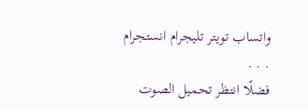واتساب تويتر تليجرام انستجرام
. . .
فضلًا انتظر تحميل الصوت